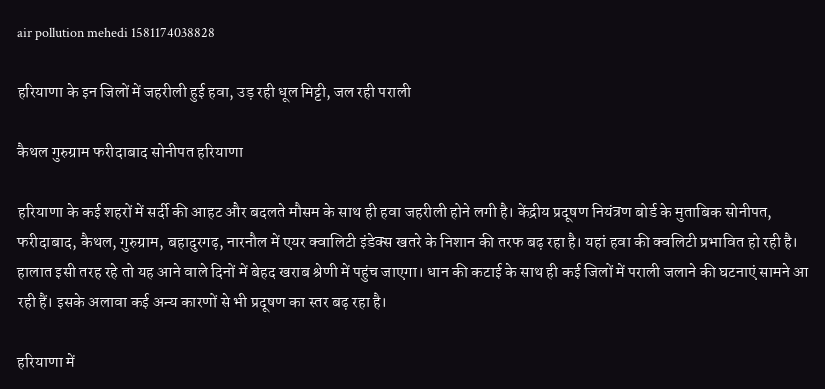air pollution mehedi 1581174038828

हरियाणा के इन जिलों में जहरीली हुई हवा, उड़ रही धूल मिट्टी, जल रही पराली

कैथल गुरुग्राम फरीदाबाद सोनीपत हरियाणा

हरियाणा के कई शहरों में सर्दी की आहट और बदलते मौसम के साथ ही हवा जहरीली होने लगी है। केंद्रीय प्रदूषण नियंत्रण बोर्ड के मुताबिक सोनीपत, फरीदाबाद, कैथल, गुरुग्राम, बहादुरगढ़, नारनौल में एयर क्वालिटी इंडेक्स खतरे के निशान की तरफ बढ़ रहा है। यहां हवा की क्वलिटी प्रभावित हो रही है। हालात इसी तरह रहे तो यह आने वाले दिनों में बेहद खराब श्रेणी में पहुंच जाएगा। धान की कटाई के साथ ही कई जिलों में पराली जलाने की घटनाएं सामने आ रही हैं। इसके अलावा कई अन्य कारणों से भी प्रदूषण का स्तर बढ़ रहा है।

हरियाणा में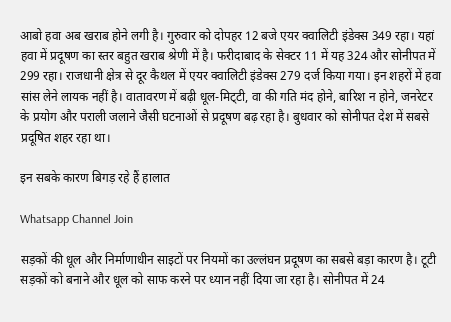आबो हवा अब खराब होने लगी है। गुरुवार को दोपहर 12 बजे एयर क्वालिटी इंडेक्स 349 रहा। यहां हवा में प्रदूषण का स्तर बहुत खराब श्रेणी में है। फरीदाबाद के सेक्टर 11 में यह 324 और सोनीपत में 299 रहा। राजधानी क्षेत्र से दूर कैथल में एयर क्वालिटी इंडेक्स 279 दर्ज किया गया। इन शहरों में हवा सांस लेने लायक नहीं है। वातावरण में बढ़ी धूल-मिट्‌टी, वा की गति मंद होने, बारिश न होने, जनरेटर के प्रयोग और पराली जलाने जैसी घटनाओं से प्रदूषण बढ़ रहा है। बुधवार को सोनीपत देश में सबसे प्रदूषित शहर रहा था।

इन सबके कारण बिगड़ रहे हैं हालात

Whatsapp Channel Join

सड़कों की धूल और निर्माणाधीन साइटों पर नियमों का उल्लंघन प्रदूषण का सबसे बड़ा कारण है। टूटी सड़कों को बनाने और धूल को साफ करने पर ध्यान नहीं दिया जा रहा है। सोनीपत में 24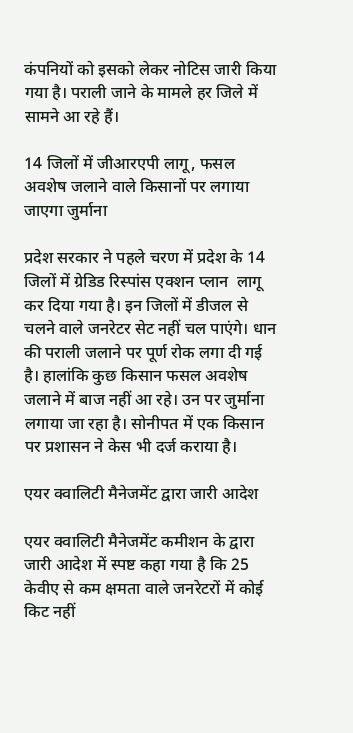कंपनियों को इसको लेकर नोटिस जारी किया गया है। पराली जाने के मामले हर जिले में सामने आ रहे हैं।

14 जिलों में जीआरएपी लागू, फसल अवशेष जलाने वाले किसानों पर लगाया जाएगा जुर्माना

प्रदेश सरकार ने पहले चरण में प्रदेश के 14 जिलों में ग्रेडिड रिस्पांस एक्शन प्लान  लागू कर दिया गया है। इन जिलों में डीजल से चलने वाले जनरेटर सेट नहीं चल पाएंगे। धान की पराली जलाने पर पूर्ण रोक लगा दी गई है। हालांकि कुछ किसान फसल अवशेष जलाने में बाज नहीं आ रहे। उन पर जुर्माना लगाया जा रहा है। सोनीपत में एक किसान पर प्रशासन ने केस भी दर्ज कराया है।

एयर क्वालिटी मैनेजमेंट द्वारा जारी आदेश

एयर क्वालिटी मैनेजमेंट कमीशन के द्वारा जारी आदेश में स्पष्ट कहा गया है कि 25 केवीए से कम क्षमता वाले जनरेटरों में कोई किट नहीं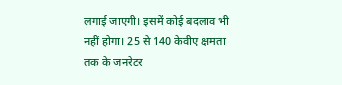लगाई जाएगी। इसमें कोई बदलाव भी नहीं होगा। 25 से 140 केवीए क्षमता तक के जनरेटर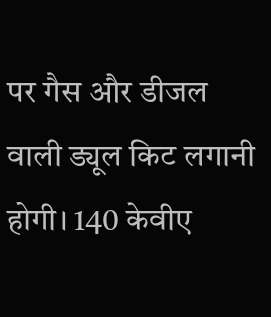पर गैस और डीजल वाली ड्यूल किट लगानी होगी। 140 केवीए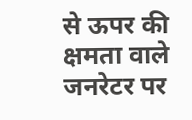से ऊपर की क्षमता वाले जनरेटर पर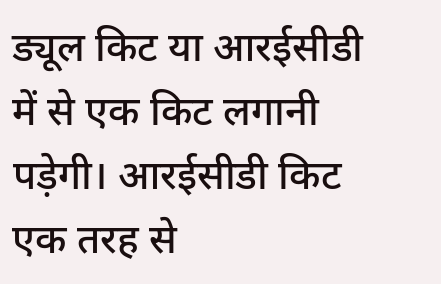ड्यूल किट या आरईसीडी में से एक किट लगानी पड़ेगी। आरईसीडी किट एक तरह से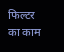फिल्टर का काम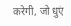करेगी, जो धुएं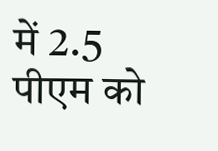में 2.5 पीएम को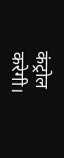कंट्रोल करेगी।